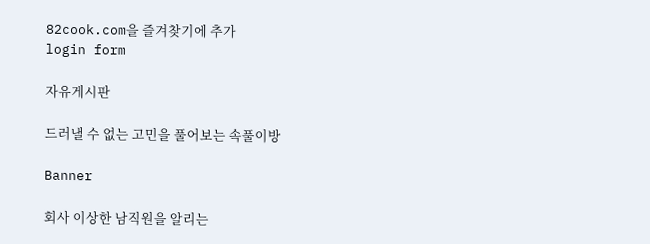82cook.com을 즐겨찾기에 추가
login form

자유게시판

드러낼 수 없는 고민을 풀어보는 속풀이방

Banner

회사 이상한 남직원을 알리는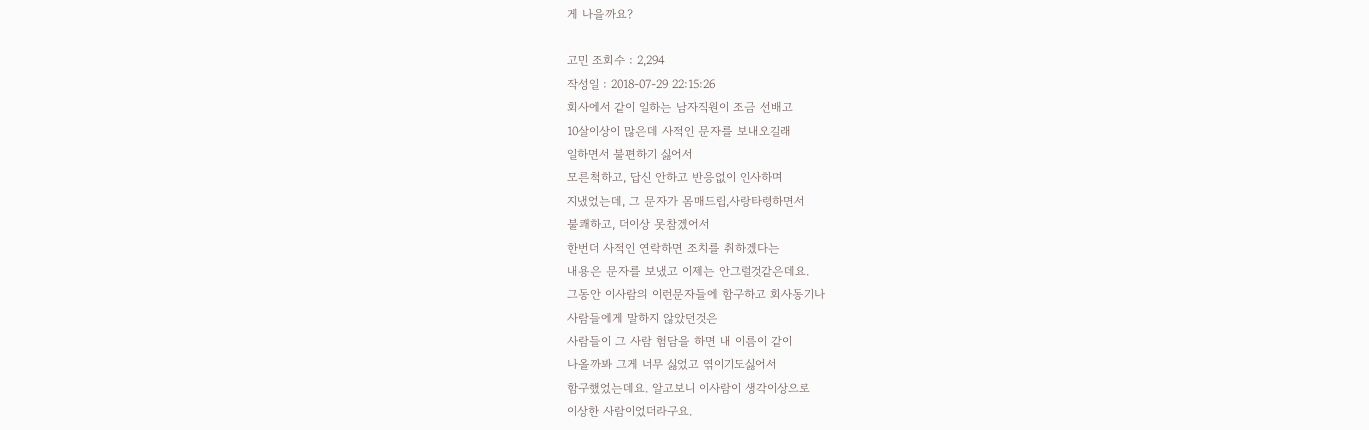게 나을까요?

고민 조회수 : 2,294
작성일 : 2018-07-29 22:15:26
회사에서 같이 일하는 남자직원이 조금 선배고
10살이상이 많은데 사적인 문자를 보내오길래
일하면서 불편하기 싫어서
모른척하고, 답신 안하고 반응없이 인사하며
지냈었는데, 그 문자가 몸매드립,사랑타령하면서
불쾌하고, 더이상 못참겠어서
한번더 사적인 연락하면 조치를 취하겠다는
내용은 문자를 보냈고 이제는 안그럴것같은데요.
그동안 이사람의 이런문자들에 함구하고 회사동기나
사람들에게 말하지 않았던것은
사람들이 그 사람 험담을 하면 내 이름이 같이
나올까봐 그게 너무 싫었고 엮이기도싫어서
함구했었는데요. 알고보니 이사람이 생각이상으로
이상한 사람이었더라구요.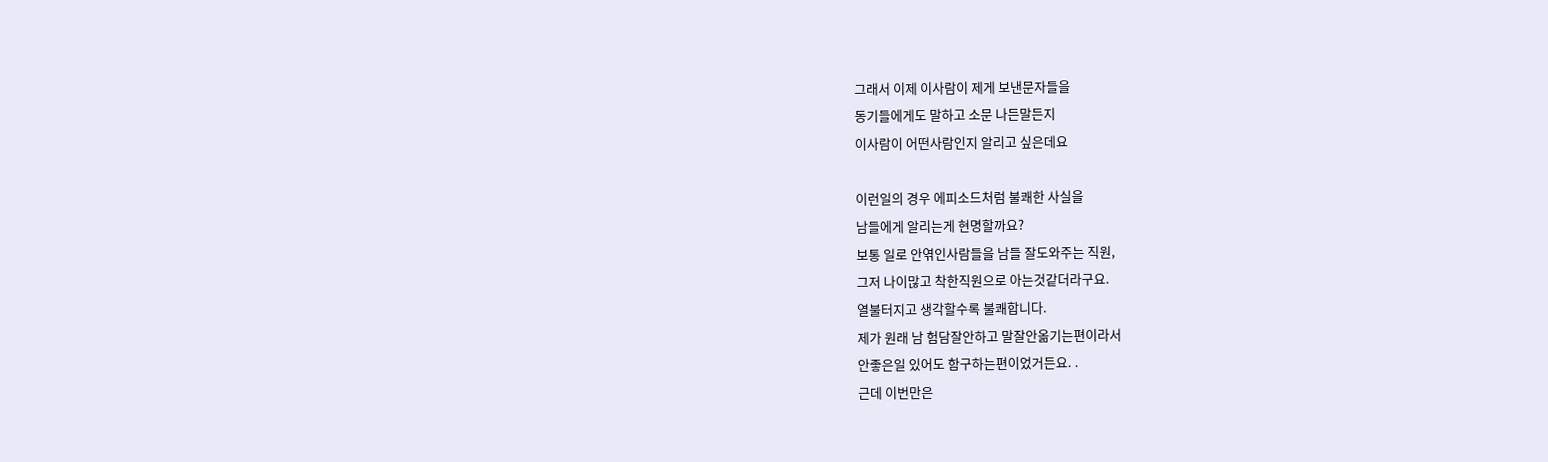그래서 이제 이사람이 제게 보낸문자들을
동기들에게도 말하고 소문 나든말든지
이사람이 어떤사람인지 알리고 싶은데요

이런일의 경우 에피소드처럼 불쾌한 사실을
남들에게 알리는게 현명할까요?
보통 일로 안엮인사람들을 남들 잘도와주는 직원,
그저 나이많고 착한직원으로 아는것같더라구요.
열불터지고 생각할수록 불쾌합니다.
제가 원래 남 험담잘안하고 말잘안옮기는편이라서
안좋은일 있어도 함구하는편이었거든요. .
근데 이번만은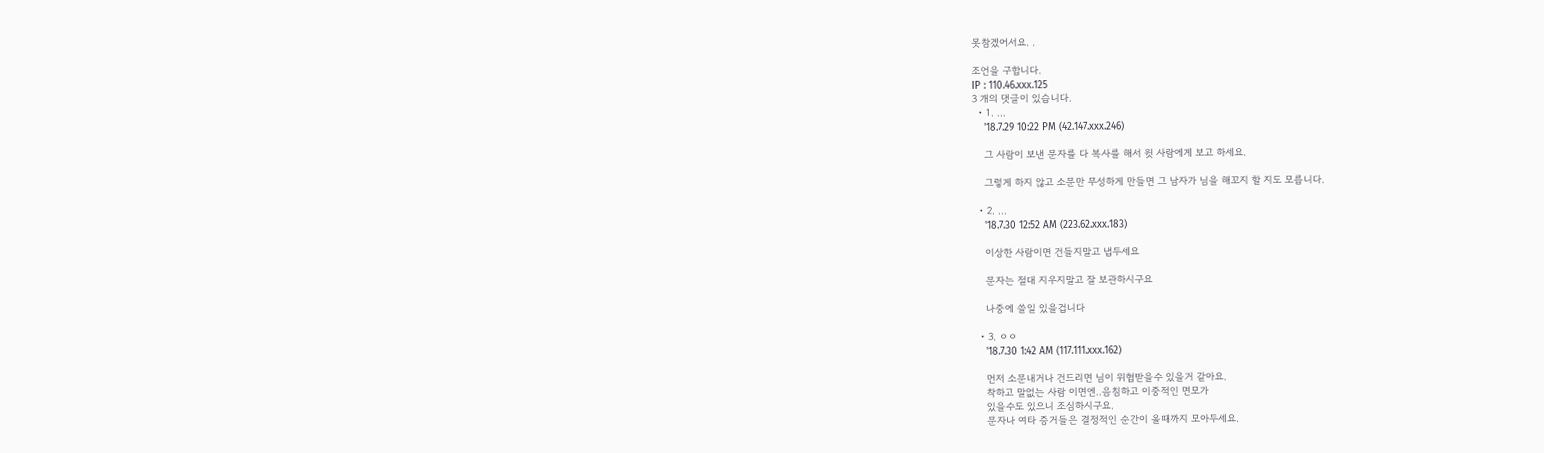못참겠어서요. .

조언을 구합니다.
IP : 110.46.xxx.125
3 개의 댓글이 있습니다.
  • 1. ...
    '18.7.29 10:22 PM (42.147.xxx.246)

    그 사람이 보낸 문자를 다 복사를 해서 윗 사람에게 보고 하세요.

    그렇게 하지 않고 소문만 무성하게 만들면 그 남자가 님을 해꼬지 할 지도 모릅니다.

  • 2. ...
    '18.7.30 12:52 AM (223.62.xxx.183)

    이상한 사람이면 건들지말고 냅두세요

    문자는 절대 지우지말고 잘 보관하시구요

    나중에 쓸일 있을겁니다

  • 3. ㅇㅇ
    '18.7.30 1:42 AM (117.111.xxx.162)

    먼저 소문내거나 건드리면 님이 위협받을수 있을거 같아요.
    착하고 말없는 사람 이면엔..음침하고 이중적인 면모가
    있을수도 있으니 조심하시구요.
    문자나 여타 증거들은 결정적인 순간이 올때까지 모아두세요.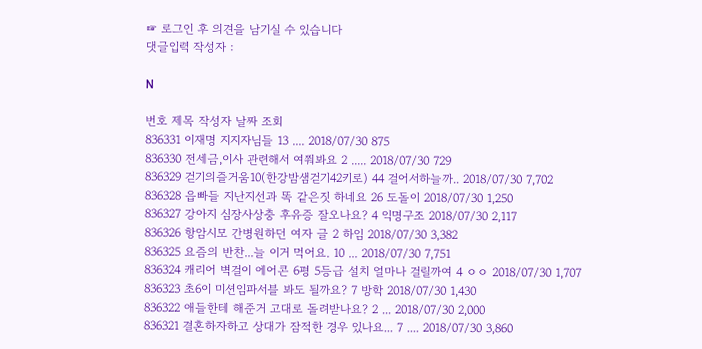☞ 로그인 후 의견을 남기실 수 있습니다
댓글입력 작성자 :

N

번호 제목 작성자 날짜 조회
836331 이재명 지지자님들 13 .... 2018/07/30 875
836330 전세금,이사 관련해서 여쭤봐요 2 ..... 2018/07/30 729
836329 걷기의즐거움10(한강밤샘걷기42키로) 44 걸어서하늘까.. 2018/07/30 7,702
836328 읍빠들 지난지선과 똑 같은짓 하네요 26 도돌이 2018/07/30 1,250
836327 강아지 심장사상충 후유증 잘오나요? 4 익명구조 2018/07/30 2,117
836326 항암시모 간병원하던 여자 글 2 하임 2018/07/30 3,382
836325 요즘의 반찬...늘 이거 먹어요. 10 ... 2018/07/30 7,751
836324 캐리어 벽걸이 에어콘 6평 5등급 설치 얼마나 걸릴까여 4 ㅇㅇ 2018/07/30 1,707
836323 초6이 미션임파서블 봐도 될까요? 7 방학 2018/07/30 1,430
836322 애들한테 해준거 고대로 돌려받나요? 2 ... 2018/07/30 2,000
836321 결혼하자하고 상대가 잠적한 경우 있나요... 7 .... 2018/07/30 3,860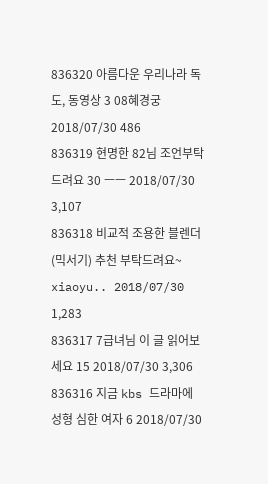836320 아름다운 우리나라 독도, 동영상 3 08혜경궁 2018/07/30 486
836319 현명한 82님 조언부탁드려요 30 ㅡㅡ 2018/07/30 3,107
836318 비교적 조용한 블렌더(믹서기) 추천 부탁드려요~ xiaoyu.. 2018/07/30 1,283
836317 7급녀님 이 글 읽어보세요 15 2018/07/30 3,306
836316 지금 kbs 드라마에 성형 심한 여자 6 2018/07/30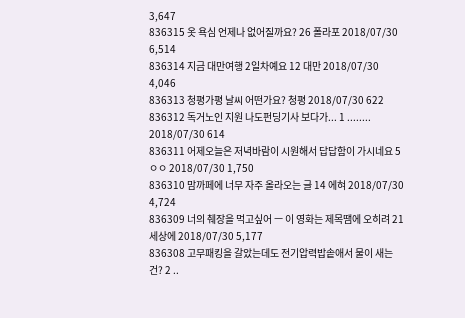3,647
836315 옷 욕심 언제나 없어질까요? 26 폴라포 2018/07/30 6,514
836314 지금 대만여행 2일차예요 12 대만 2018/07/30 4,046
836313 청평가평 날씨 어떤가요? 청평 2018/07/30 622
836312 독거노인 지원 나도펀딩기사 보다가... 1 ........ 2018/07/30 614
836311 어제오늘은 저녁바람이 시원해서 답답함이 가시네요 5 ㅇㅇ 2018/07/30 1,750
836310 맘까페에 너무 자주 올라오는 글 14 에혀 2018/07/30 4,724
836309 너의 췌장을 먹고싶어 ㅡ 이 영화는 제목땜에 오히려 21 세상에 2018/07/30 5,177
836308 고무패킹을 갈았는데도 전기압력밥솥애서 물이 새는건? 2 ..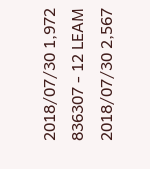2018/07/30 1,972
836307 - 12 LEAM 2018/07/30 2,567